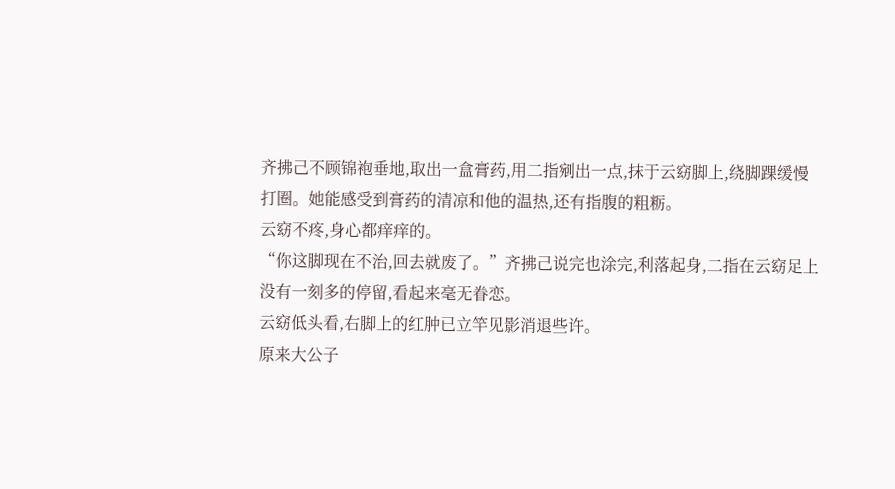齐拂己不顾锦袍垂地,取出一盒膏药,用二指剜出一点,抹于云窈脚上,绕脚踝缓慢打圈。她能感受到膏药的清凉和他的温热,还有指腹的粗粝。
云窈不疼,身心都痒痒的。
“你这脚现在不治,回去就废了。”齐拂己说完也涂完,利落起身,二指在云窈足上没有一刻多的停留,看起来毫无眷恋。
云窈低头看,右脚上的红肿已立竿见影消退些许。
原来大公子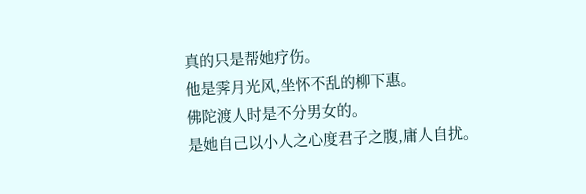真的只是帮她疗伤。
他是霁月光风,坐怀不乱的柳下惠。
佛陀渡人时是不分男女的。
是她自己以小人之心度君子之腹,庸人自扰。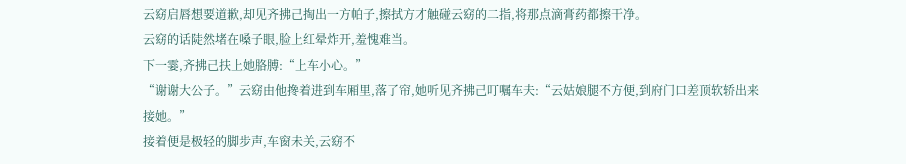云窈启唇想要道歉,却见齐拂己掏出一方帕子,擦拭方才触碰云窈的二指,将那点滴膏药都擦干净。
云窈的话陡然堵在嗓子眼,脸上红晕炸开,羞愧难当。
下一霎,齐拂己扶上她胳膊:“上车小心。”
“谢谢大公子。”云窈由他搀着进到车厢里,落了帘,她听见齐拂己叮嘱车夫:“云姑娘腿不方便,到府门口差顶软轿出来接她。”
接着便是极轻的脚步声,车窗未关,云窈不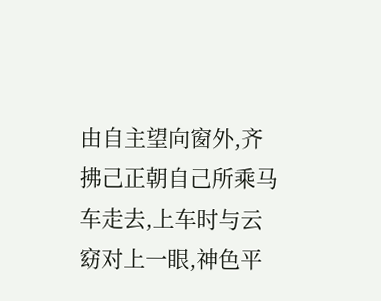由自主望向窗外,齐拂己正朝自己所乘马车走去,上车时与云窈对上一眼,神色平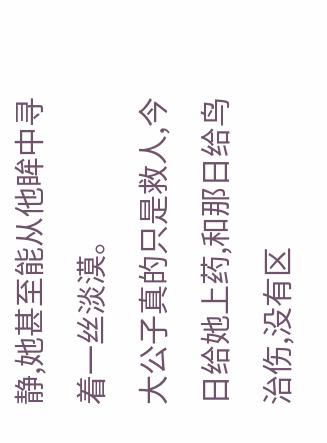静,她甚至能从他眸中寻着一丝淡漠。
大公子真的只是救人,今日给她上药,和那日给鸟治伤,没有区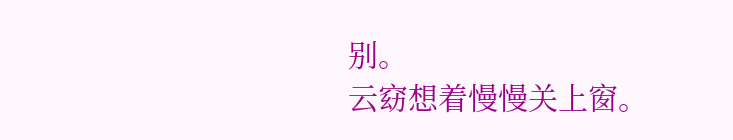别。
云窈想着慢慢关上窗。